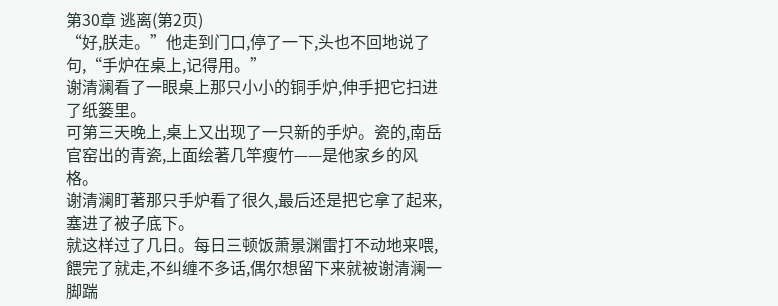第30章 逃离(第2页)
“好,朕走。”他走到门口,停了一下,头也不回地说了句,“手炉在桌上,记得用。”
谢清澜看了一眼桌上那只小小的铜手炉,伸手把它扫进了纸篓里。
可第三天晚上,桌上又出现了一只新的手炉。瓷的,南岳官窑出的青瓷,上面绘著几竿瘦竹——是他家乡的风格。
谢清澜盯著那只手炉看了很久,最后还是把它拿了起来,塞进了被子底下。
就这样过了几日。每日三顿饭萧景渊雷打不动地来喂,餵完了就走,不纠缠不多话,偶尔想留下来就被谢清澜一脚踹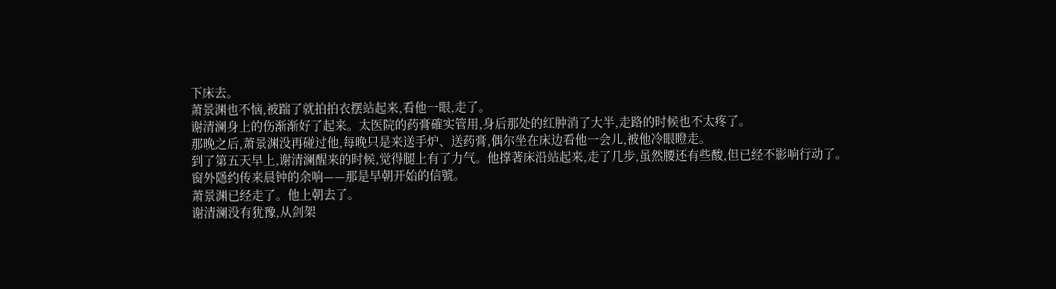下床去。
萧景渊也不恼,被踹了就拍拍衣摆站起来,看他一眼,走了。
谢清澜身上的伤渐渐好了起来。太医院的药膏確实管用,身后那处的红肿消了大半,走路的时候也不太疼了。
那晚之后,萧景渊没再碰过他,每晚只是来送手炉、送药膏,偶尔坐在床边看他一会儿,被他冷眼瞪走。
到了第五天早上,谢清澜醒来的时候,觉得腿上有了力气。他撑著床沿站起来,走了几步,虽然腰还有些酸,但已经不影响行动了。
窗外隱约传来晨钟的余响——那是早朝开始的信號。
萧景渊已经走了。他上朝去了。
谢清澜没有犹豫,从剑架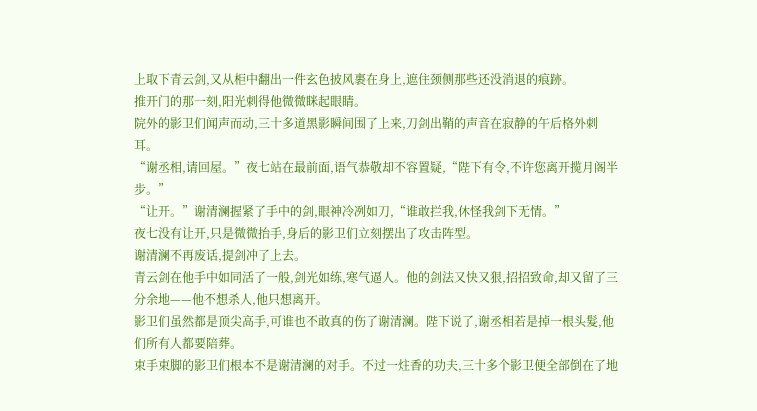上取下青云剑,又从柜中翻出一件玄色披风裹在身上,遮住颈侧那些还没消退的痕跡。
推开门的那一刻,阳光刺得他微微眯起眼睛。
院外的影卫们闻声而动,三十多道黑影瞬间围了上来,刀剑出鞘的声音在寂静的午后格外刺耳。
“谢丞相,请回屋。”夜七站在最前面,语气恭敬却不容置疑,“陛下有令,不许您离开揽月阁半步。”
“让开。”谢清澜握紧了手中的剑,眼神冷冽如刀,“谁敢拦我,休怪我剑下无情。”
夜七没有让开,只是微微抬手,身后的影卫们立刻摆出了攻击阵型。
谢清澜不再废话,提剑冲了上去。
青云剑在他手中如同活了一般,剑光如练,寒气逼人。他的剑法又快又狠,招招致命,却又留了三分余地——他不想杀人,他只想离开。
影卫们虽然都是顶尖高手,可谁也不敢真的伤了谢清澜。陛下说了,谢丞相若是掉一根头髮,他们所有人都要陪葬。
束手束脚的影卫们根本不是谢清澜的对手。不过一炷香的功夫,三十多个影卫便全部倒在了地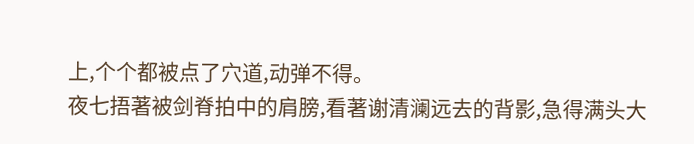上,个个都被点了穴道,动弹不得。
夜七捂著被剑脊拍中的肩膀,看著谢清澜远去的背影,急得满头大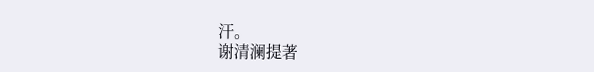汗。
谢清澜提著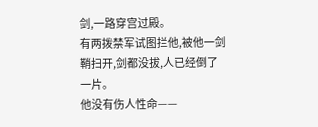剑,一路穿宫过殿。
有两拨禁军试图拦他,被他一剑鞘扫开,剑都没拔,人已经倒了一片。
他没有伤人性命——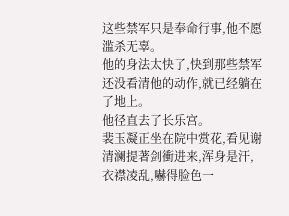这些禁军只是奉命行事,他不愿滥杀无辜。
他的身法太快了,快到那些禁军还没看清他的动作,就已经躺在了地上。
他径直去了长乐宫。
裴玉凝正坐在院中赏花,看见谢清澜提著剑衝进来,浑身是汗,衣襟凌乱,嚇得脸色一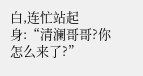白,连忙站起身:“清澜哥哥?你怎么来了?”